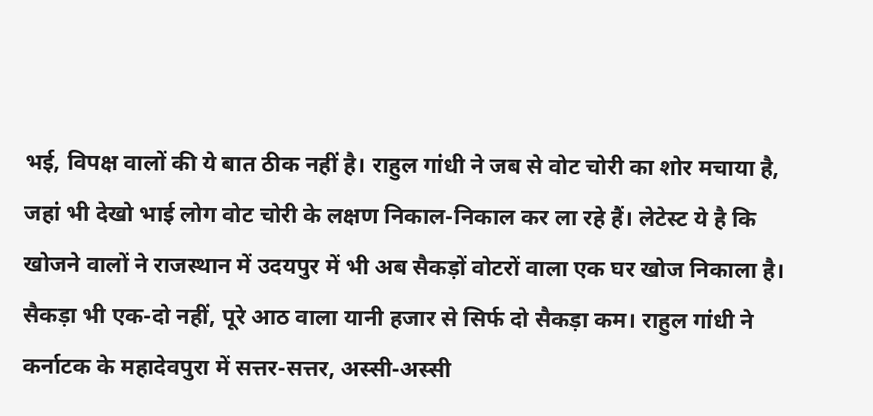भई, विपक्ष वालों की ये बात ठीक नहीं है। राहुल गांधी ने जब से वोट चोरी का शोर मचाया है, जहां भी देखो भाई लोग वोट चोरी के लक्षण निकाल-निकाल कर ला रहे हैं। लेटेस्ट ये है कि खोजने वालों ने राजस्थान में उदयपुर में भी अब सैकड़ों वोटरों वाला एक घर खोज निकाला है। सैकड़ा भी एक-दो नहीं, पूरे आठ वाला यानी हजार से सिर्फ दो सैकड़ा कम। राहुल गांधी ने कर्नाटक के महादेवपुरा में सत्तर-सत्तर, अस्सी-अस्सी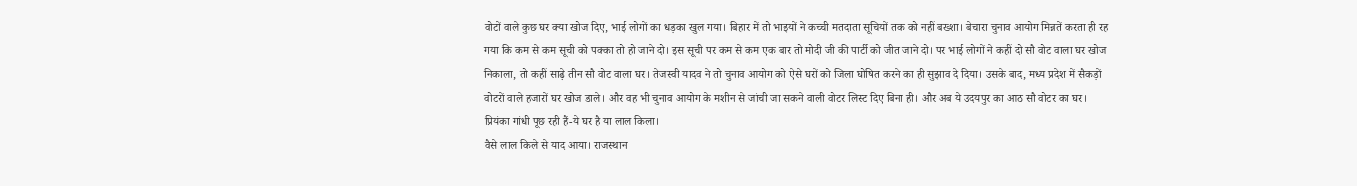वोटों वाले कुछ घर क्या खोज दिए, भाई लोगों का धड़का खुल गया। बिहार में तो भाइयों ने कच्ची मतदाता सूचियों तक को नहीं बख्शा। बेचारा चुनाव आयोग मिन्नतें करता ही रह गया कि कम से कम सूची को पक्का तो हो जाने दो। इस सूची पर कम से कम एक बार तो मोदी जी की पार्टी को जीत जाने दो। पर भाई लोगों ने कहीं दो सौ वोट वाला घर खोज निकाला, तो कहीं साढ़े तीन सौ वोट वाला घर। तेजस्वी यादव ने तो चुनाव आयोग को ऐसे घरों को जिला घोषित करने का ही सुझाव दे दिया। उसके बाद, मध्य प्रदेश में सैकड़ों वोटरों वाले हजारों घर खोज डाले। और वह भी चुनाव आयोग के मशीन से जांची जा सकने वाली वोटर लिस्ट दिए बिना ही। और अब ये उदयपुर का आठ सौ वोटर का घर। प्रियंका गांधी पूछ रही हैं-ये घर है या लाल किला।
वैसे लाल किले से याद आया। राजस्थान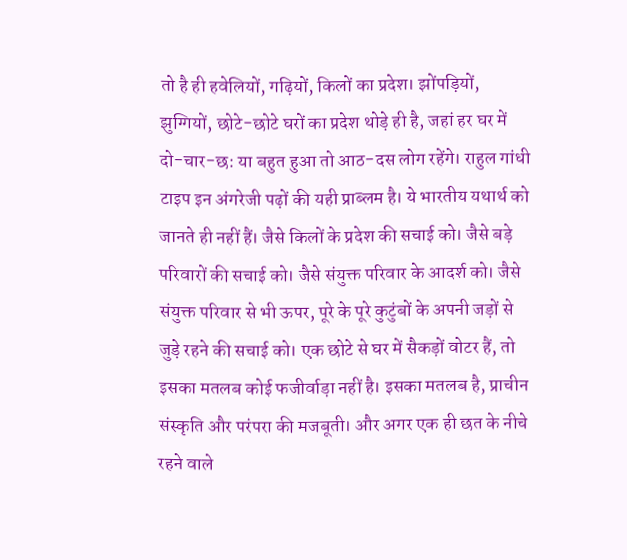तो है ही हवेलियों, गढ़ियों, किलों का प्रदेश। झोंपड़ियों, झुग्गियों, छोटे-छोटे घरों का प्रदेश थोड़े ही है, जहां हर घर में दो-चार-छ: या बहुत हुआ तो आठ-दस लोग रहेंगे। राहुल गांधी टाइप इन अंगरेजी पढ़ों की यही प्राब्लम है। ये भारतीय यथार्थ को जानते ही नहीं हैं। जैसे किलों के प्रदेश की सचाई को। जैसे बड़े परिवारों की सचाई को। जैसे संयुक्त परिवार के आदर्श को। जैसे संयुक्त परिवार से भी ऊपर, पूरे के पूरे कुटुंबों के अपनी जड़ों से जुड़े रहने की सचाई को। एक छोटे से घर में सैकड़ों वोटर हैं, तो इसका मतलब कोई फजीर्वाड़ा नहीं है। इसका मतलब है, प्राचीन संस्कृति और परंपरा की मजबूती। और अगर एक ही छत के नीचे रहने वाले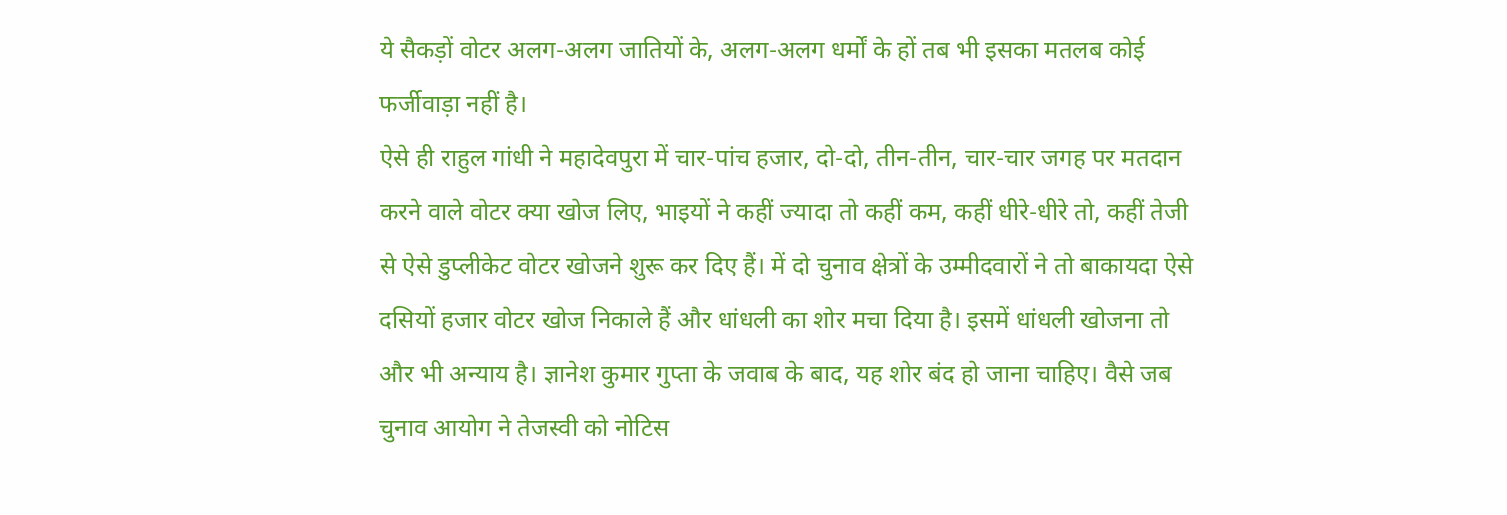ये सैकड़ों वोटर अलग-अलग जातियों के, अलग-अलग धर्मों के हों तब भी इसका मतलब कोई फर्जीवाड़ा नहीं है।
ऐसे ही राहुल गांधी ने महादेवपुरा में चार-पांच हजार, दो-दो, तीन-तीन, चार-चार जगह पर मतदान करने वाले वोटर क्या खोज लिए, भाइयों ने कहीं ज्यादा तो कहीं कम, कहीं धीरे-धीरे तो, कहीं तेजी से ऐसे डुप्लीकेट वोटर खोजने शुरू कर दिए हैं। में दो चुनाव क्षेत्रों के उम्मीदवारों ने तो बाकायदा ऐसे दसियों हजार वोटर खोज निकाले हैं और धांधली का शोर मचा दिया है। इसमें धांधली खोजना तो और भी अन्याय है। ज्ञानेश कुमार गुप्ता के जवाब के बाद, यह शोर बंद हो जाना चाहिए। वैसे जब चुनाव आयोग ने तेजस्वी को नोटिस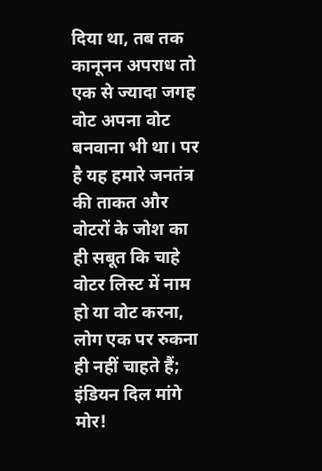दिया था, तब तक कानूनन अपराध तो एक से ज्यादा जगह वोट अपना वोट बनवाना भी था। पर है यह हमारे जनतंत्र की ताकत और वोटरों के जोश का ही सबूत कि चाहे वोटर लिस्ट में नाम हो या वोट करना, लोग एक पर रुकना ही नहीं चाहते हैं; इंडियन दिल मांगे मोर!